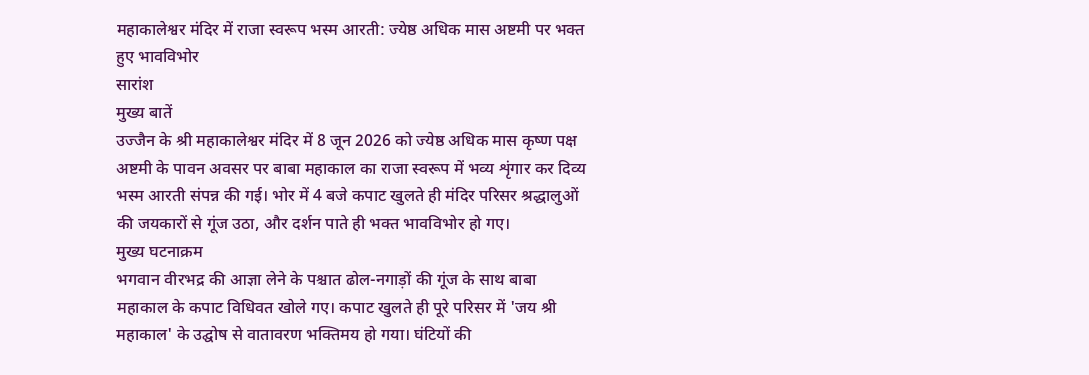महाकालेश्वर मंदिर में राजा स्वरूप भस्म आरती: ज्येष्ठ अधिक मास अष्टमी पर भक्त हुए भावविभोर
सारांश
मुख्य बातें
उज्जैन के श्री महाकालेश्वर मंदिर में 8 जून 2026 को ज्येष्ठ अधिक मास कृष्ण पक्ष अष्टमी के पावन अवसर पर बाबा महाकाल का राजा स्वरूप में भव्य शृंगार कर दिव्य भस्म आरती संपन्न की गई। भोर में 4 बजे कपाट खुलते ही मंदिर परिसर श्रद्धालुओं की जयकारों से गूंज उठा, और दर्शन पाते ही भक्त भावविभोर हो गए।
मुख्य घटनाक्रम
भगवान वीरभद्र की आज्ञा लेने के पश्चात ढोल-नगाड़ों की गूंज के साथ बाबा महाकाल के कपाट विधिवत खोले गए। कपाट खुलते ही पूरे परिसर में 'जय श्री महाकाल' के उद्घोष से वातावरण भक्तिमय हो गया। घंटियों की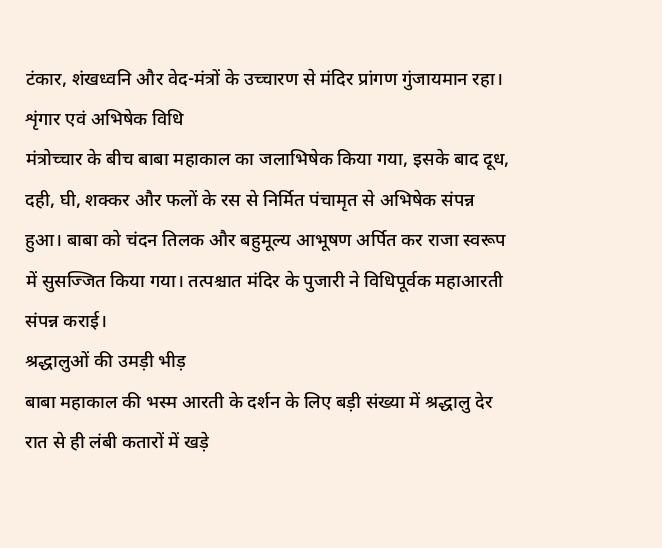टंकार, शंखध्वनि और वेद-मंत्रों के उच्चारण से मंदिर प्रांगण गुंजायमान रहा।
शृंगार एवं अभिषेक विधि
मंत्रोच्चार के बीच बाबा महाकाल का जलाभिषेक किया गया, इसके बाद दूध, दही, घी, शक्कर और फलों के रस से निर्मित पंचामृत से अभिषेक संपन्न हुआ। बाबा को चंदन तिलक और बहुमूल्य आभूषण अर्पित कर राजा स्वरूप में सुसज्जित किया गया। तत्पश्चात मंदिर के पुजारी ने विधिपूर्वक महाआरती संपन्न कराई।
श्रद्धालुओं की उमड़ी भीड़
बाबा महाकाल की भस्म आरती के दर्शन के लिए बड़ी संख्या में श्रद्धालु देर रात से ही लंबी कतारों में खड़े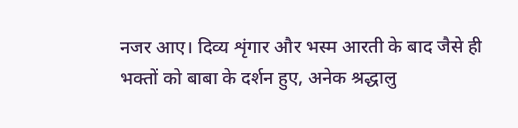नजर आए। दिव्य शृंगार और भस्म आरती के बाद जैसे ही भक्तों को बाबा के दर्शन हुए, अनेक श्रद्धालु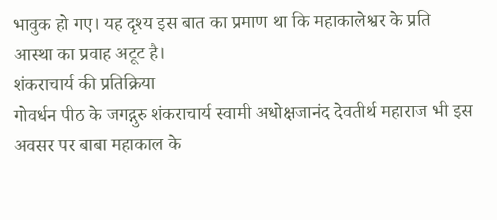भावुक हो गए। यह दृश्य इस बात का प्रमाण था कि महाकालेश्वर के प्रति आस्था का प्रवाह अटूट है।
शंकराचार्य की प्रतिक्रिया
गोवर्धन पीठ के जगद्गुरु शंकराचार्य स्वामी अधोक्षजानंद देवतीर्थ महाराज भी इस अवसर पर बाबा महाकाल के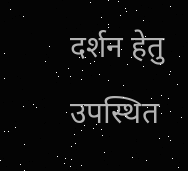दर्शन हेतु उपस्थित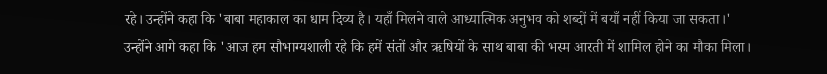रहे। उन्होंने कहा कि 'बाबा महाकाल का धाम दिव्य है। यहाँ मिलने वाले आध्यात्मिक अनुभव को शब्दों में बयाँ नहीं किया जा सकता।' उन्होंने आगे कहा कि 'आज हम सौभाग्यशाली रहे कि हमें संतों और ऋषियों के साथ बाबा की भस्म आरती में शामिल होने का मौका मिला।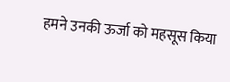हमने उनकी ऊर्जा को महसूस किया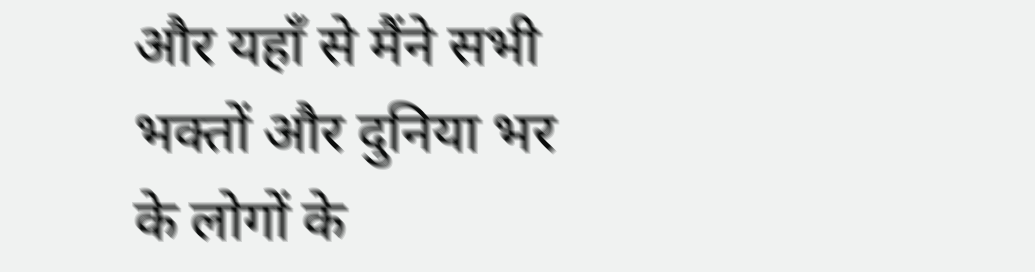और यहाँ से मैंने सभी भक्तों और दुनिया भर के लोगों के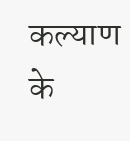कल्याण के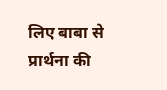लिए बाबा से प्रार्थना की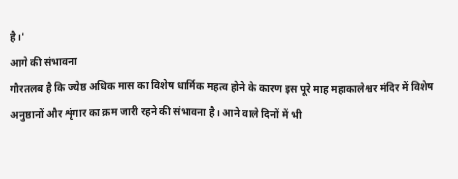है।'
आगे की संभावना
गौरतलब है कि ज्येष्ठ अधिक मास का विशेष धार्मिक महत्व होने के कारण इस पूरे माह महाकालेश्वर मंदिर में विशेष अनुष्ठानों और शृंगार का क्रम जारी रहने की संभावना है। आने वाले दिनों में भी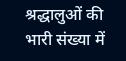श्रद्धालुओं की भारी संख्या में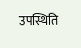उपस्थिति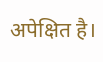अपेक्षित है।